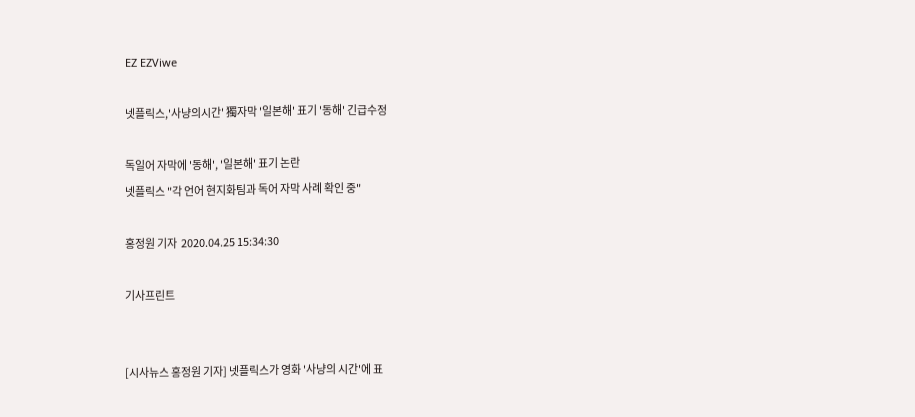EZ EZViwe

넷플릭스,'사냥의시간' 獨자막 '일본해' 표기 '동해' 긴급수정

독일어 자막에 '동해', '일본해' 표기 논란
넷플릭스 "각 언어 현지화팀과 독어 자막 사례 확인 중"

홍정원 기자  2020.04.25 15:34:30

기사프린트


[시사뉴스 홍정원 기자] 넷플릭스가 영화 '사냥의 시간'에 표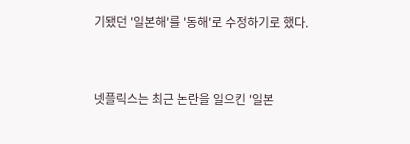기됐던 '일본해'를 '동해'로 수정하기로 했다.


넷플릭스는 최근 논란을 일으킨 '일본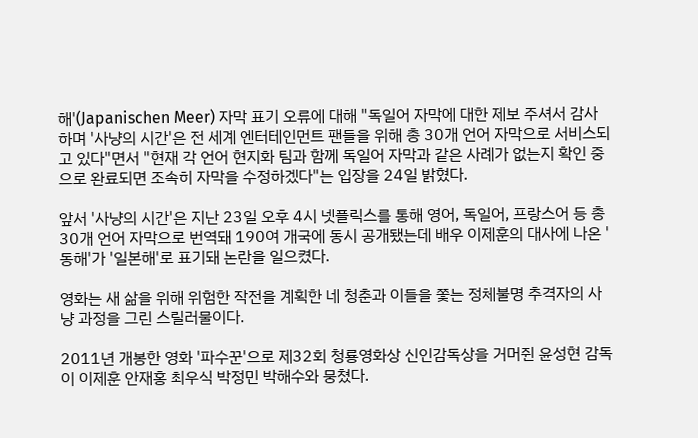해'(Japanischen Meer) 자막 표기 오류에 대해 "독일어 자막에 대한 제보 주셔서 감사하며 '사냥의 시간'은 전 세계 엔터테인먼트 팬들을 위해 총 30개 언어 자막으로 서비스되고 있다"면서 "현재 각 언어 현지화 팀과 함께 독일어 자막과 같은 사례가 없는지 확인 중으로 완료되면 조속히 자막을 수정하겠다"는 입장을 24일 밝혔다.

앞서 '사냥의 시간'은 지난 23일 오후 4시 넷플릭스를 통해 영어, 독일어, 프랑스어 등 총 30개 언어 자막으로 번역돼 190여 개국에 동시 공개됐는데 배우 이제훈의 대사에 나온 '동해'가 '일본해'로 표기돼 논란을 일으켰다.

영화는 새 삶을 위해 위험한 작전을 계획한 네 청춘과 이들을 쫓는 정체불명 추격자의 사냥 과정을 그린 스릴러물이다.

2011년 개봉한 영화 '파수꾼'으로 제32회 청룡영화상 신인감독상을 거머쥔 윤성현 감독이 이제훈 안재홍 최우식 박정민 박해수와 뭉쳤다.